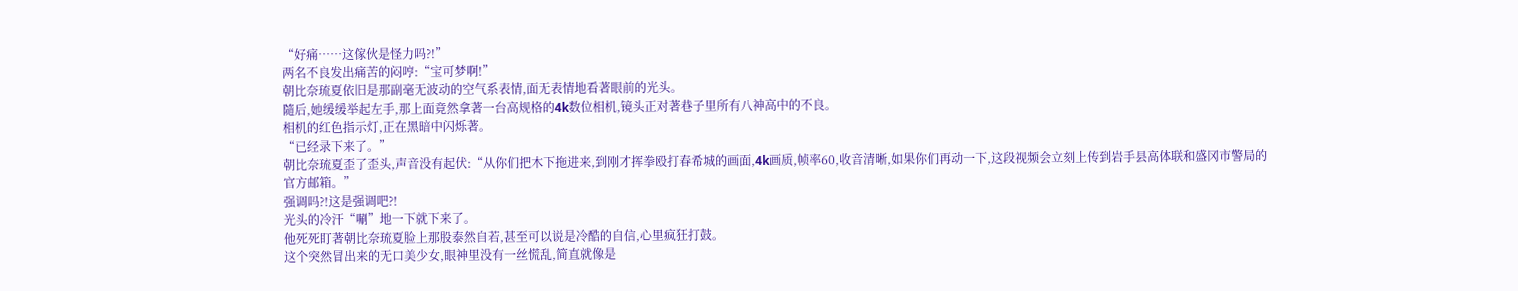“好痛……这傢伙是怪力吗?!”
两名不良发出痛苦的闷哼:“宝可梦啊!”
朝比奈琉夏依旧是那副毫无波动的空气系表情,面无表情地看著眼前的光头。
隨后,她缓缓举起左手,那上面竟然拿著一台高规格的4k数位相机,镜头正对著巷子里所有八神高中的不良。
相机的红色指示灯,正在黑暗中闪烁著。
“已经录下来了。”
朝比奈琉夏歪了歪头,声音没有起伏:“从你们把木下拖进来,到刚才挥拳殴打春希城的画面,4k画质,帧率60,收音清晰,如果你们再动一下,这段视频会立刻上传到岩手县高体联和盛冈市警局的官方邮箱。”
强调吗?!这是强调吧?!
光头的冷汗“唰”地一下就下来了。
他死死盯著朝比奈琉夏脸上那股泰然自若,甚至可以说是冷酷的自信,心里疯狂打鼓。
这个突然冒出来的无口美少女,眼神里没有一丝慌乱,简直就像是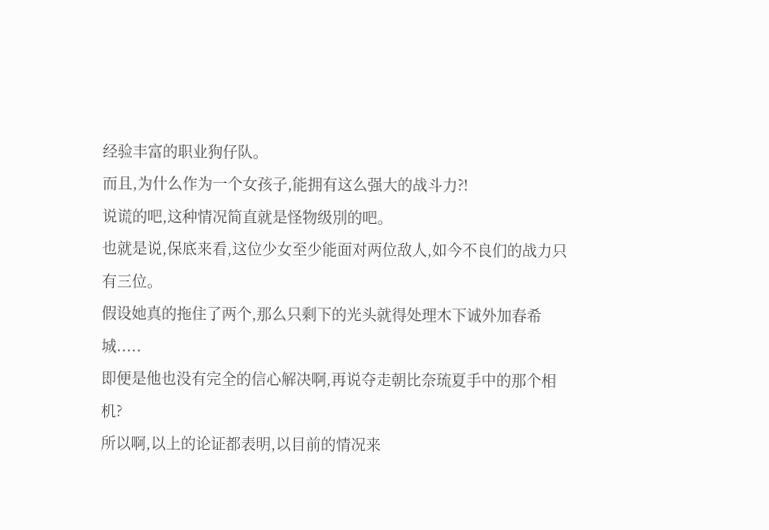经验丰富的职业狗仔队。
而且,为什么作为一个女孩子,能拥有这么强大的战斗力?!
说谎的吧,这种情况简直就是怪物级別的吧。
也就是说,保底来看,这位少女至少能面对两位敌人,如今不良们的战力只有三位。
假设她真的拖住了两个,那么只剩下的光头就得处理木下诚外加春希城.....
即便是他也没有完全的信心解决啊,再说夺走朝比奈琉夏手中的那个相机?
所以啊,以上的论证都表明,以目前的情况来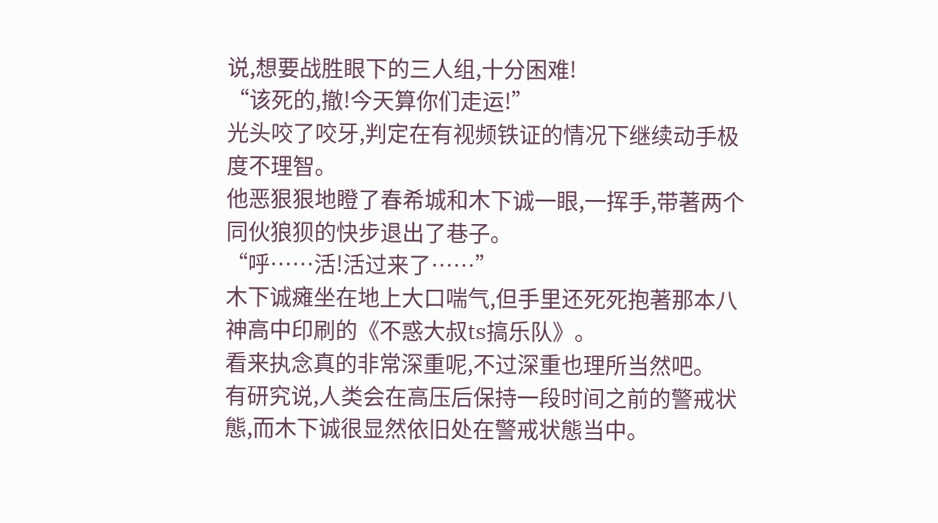说,想要战胜眼下的三人组,十分困难!
“该死的,撤!今天算你们走运!”
光头咬了咬牙,判定在有视频铁证的情况下继续动手极度不理智。
他恶狠狠地瞪了春希城和木下诚一眼,一挥手,带著两个同伙狼狈的快步退出了巷子。
“呼……活!活过来了……”
木下诚瘫坐在地上大口喘气,但手里还死死抱著那本八神高中印刷的《不惑大叔ts搞乐队》。
看来执念真的非常深重呢,不过深重也理所当然吧。
有研究说,人类会在高压后保持一段时间之前的警戒状態,而木下诚很显然依旧处在警戒状態当中。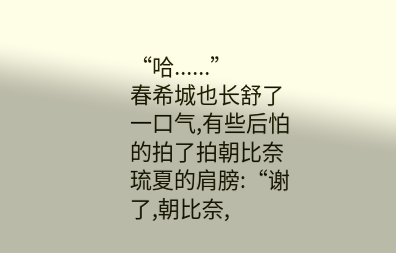“哈......”
春希城也长舒了一口气,有些后怕的拍了拍朝比奈琉夏的肩膀:“谢了,朝比奈,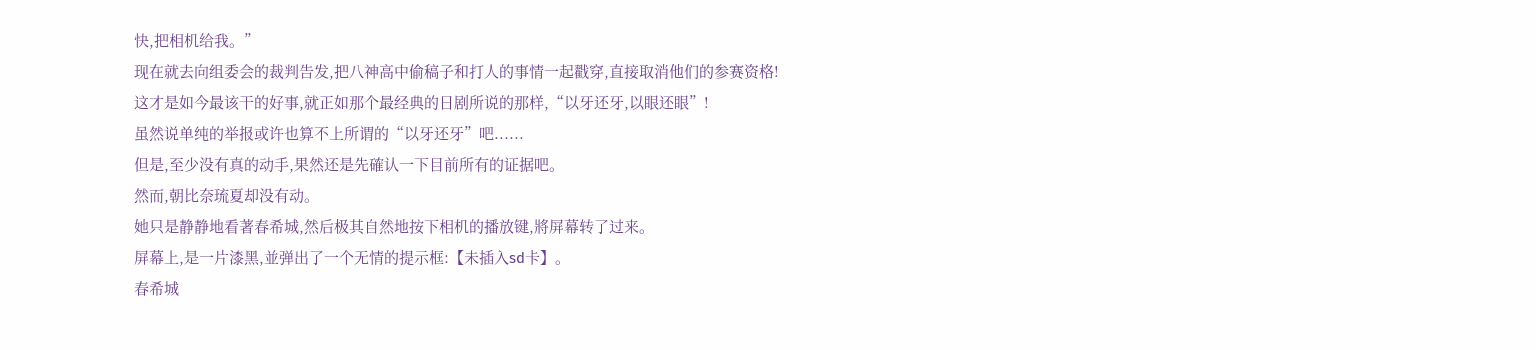快,把相机给我。”
现在就去向组委会的裁判告发,把八神高中偷稿子和打人的事情一起戳穿,直接取消他们的参赛资格!
这才是如今最该干的好事,就正如那个最经典的日剧所说的那样,“以牙还牙,以眼还眼”!
虽然说单纯的举报或许也算不上所谓的“以牙还牙”吧......
但是,至少没有真的动手,果然还是先確认一下目前所有的证据吧。
然而,朝比奈琉夏却没有动。
她只是静静地看著春希城,然后极其自然地按下相机的播放键,將屏幕转了过来。
屏幕上,是一片漆黑,並弹出了一个无情的提示框:【未插入sd卡】。
春希城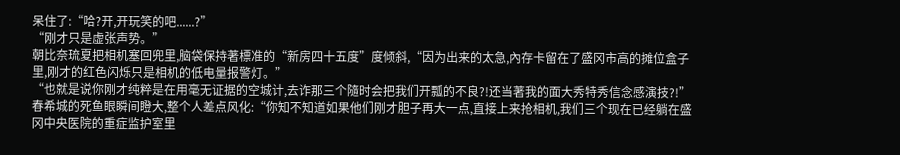呆住了:“哈?开,开玩笑的吧......?”
“刚才只是虚张声势。”
朝比奈琉夏把相机塞回兜里,脑袋保持著標准的“新房四十五度”度倾斜,“因为出来的太急,內存卡留在了盛冈市高的摊位盒子里,刚才的红色闪烁只是相机的低电量报警灯。”
“也就是说你刚才纯粹是在用毫无证据的空城计,去诈那三个隨时会把我们开瓢的不良?!还当著我的面大秀特秀信念感演技?!”
春希城的死鱼眼瞬间瞪大,整个人差点风化:“你知不知道如果他们刚才胆子再大一点,直接上来抢相机,我们三个现在已经躺在盛冈中央医院的重症监护室里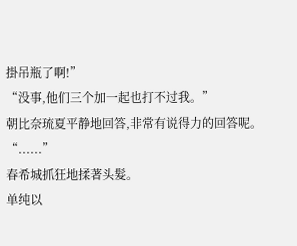掛吊瓶了啊!”
“没事,他们三个加一起也打不过我。”
朝比奈琉夏平静地回答,非常有说得力的回答呢。
“......”
春希城抓狂地揉著头髮。
单纯以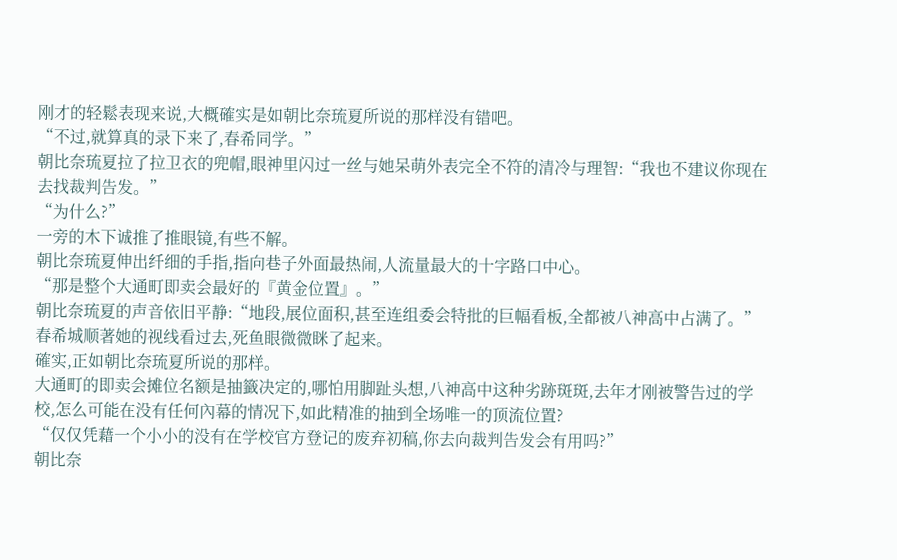刚才的轻鬆表现来说,大概確实是如朝比奈琉夏所说的那样没有错吧。
“不过,就算真的录下来了,春希同学。”
朝比奈琉夏拉了拉卫衣的兜帽,眼神里闪过一丝与她呆萌外表完全不符的清冷与理智:“我也不建议你现在去找裁判告发。”
“为什么?”
一旁的木下诚推了推眼镜,有些不解。
朝比奈琉夏伸出纤细的手指,指向巷子外面最热闹,人流量最大的十字路口中心。
“那是整个大通町即卖会最好的『黄金位置』。”
朝比奈琉夏的声音依旧平静:“地段,展位面积,甚至连组委会特批的巨幅看板,全都被八神高中占满了。”
春希城顺著她的视线看过去,死鱼眼微微眯了起来。
確实,正如朝比奈琉夏所说的那样。
大通町的即卖会摊位名额是抽籤决定的,哪怕用脚趾头想,八神高中这种劣跡斑斑,去年才刚被警告过的学校,怎么可能在没有任何內幕的情况下,如此精准的抽到全场唯一的顶流位置?
“仅仅凭藉一个小小的没有在学校官方登记的废弃初稿,你去向裁判告发会有用吗?”
朝比奈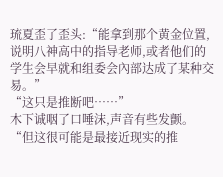琉夏歪了歪头:“能拿到那个黄金位置,说明八神高中的指导老师,或者他们的学生会早就和组委会內部达成了某种交易。”
“这只是推断吧……”
木下诚咽了口唾沫,声音有些发颤。
“但这很可能是最接近现实的推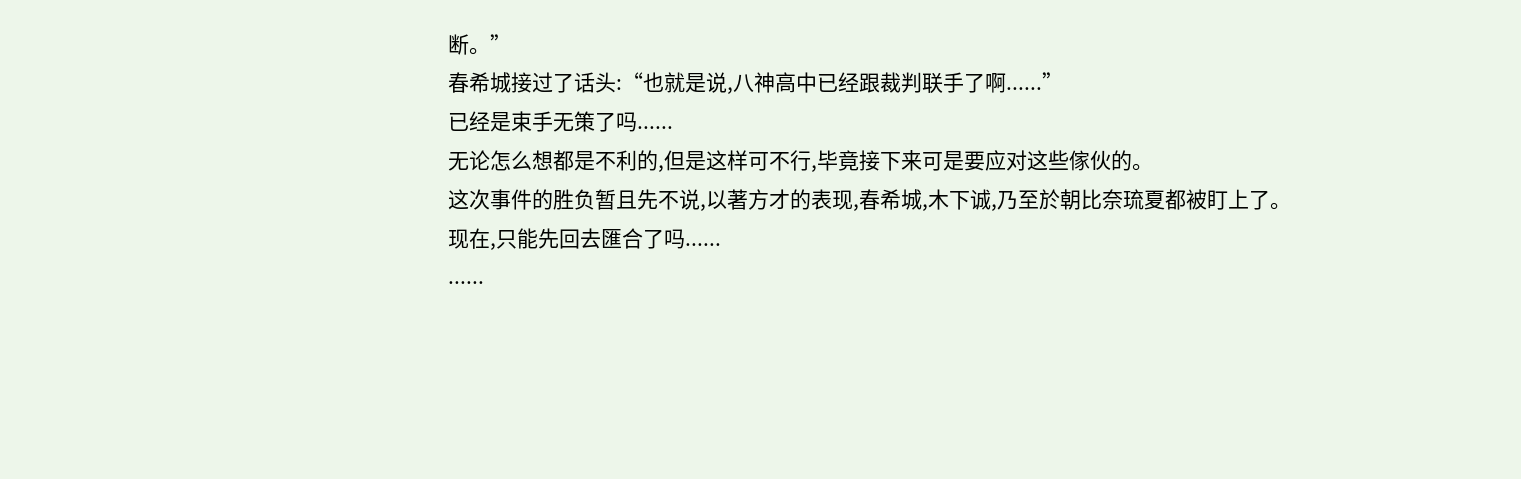断。”
春希城接过了话头:“也就是说,八神高中已经跟裁判联手了啊......”
已经是束手无策了吗......
无论怎么想都是不利的,但是这样可不行,毕竟接下来可是要应对这些傢伙的。
这次事件的胜负暂且先不说,以著方才的表现,春希城,木下诚,乃至於朝比奈琉夏都被盯上了。
现在,只能先回去匯合了吗......
......